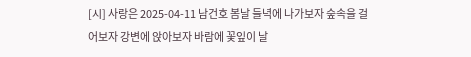[시] 사랑은 2025-04-11 남건호 봄날 들녁에 나가보자 숲속을 걸어보자 강변에 앉아보자 바람에 꽃잎이 날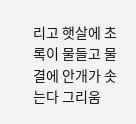리고 햇살에 초록이 물들고 물결에 안개가 솟는다 그리움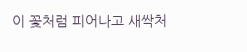이 꽃처럼 피어나고 새싹처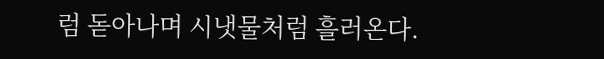럼 돋아나며 시냇물처럼 흘러온다.